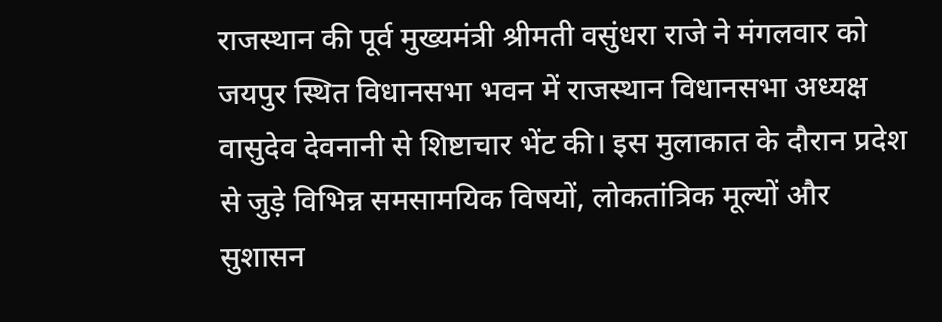राजस्थान की पूर्व मुख्यमंत्री श्रीमती वसुंधरा राजे ने मंगलवार को जयपुर स्थित विधानसभा भवन में राजस्थान विधानसभा अध्यक्ष वासुदेव देवनानी से शिष्टाचार भेंट की। इस मुलाकात के दौरान प्रदेश से जुड़े विभिन्न समसामयिक विषयों, लोकतांत्रिक मूल्यों और सुशासन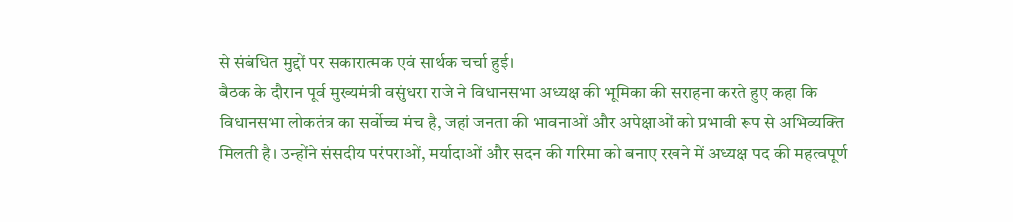से संबंधित मुद्दों पर सकारात्मक एवं सार्थक चर्चा हुई।
बैठक के दौरान पूर्व मुख्यमंत्री वसुंधरा राजे ने विधानसभा अध्यक्ष की भूमिका की सराहना करते हुए कहा कि विधानसभा लोकतंत्र का सर्वोच्च मंच है, जहां जनता की भावनाओं और अपेक्षाओं को प्रभावी रूप से अभिव्यक्ति मिलती है। उन्होंने संसदीय परंपराओं, मर्यादाओं और सदन की गरिमा को बनाए रखने में अध्यक्ष पद की महत्वपूर्ण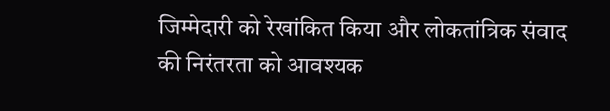जिम्मेदारी को रेखांकित किया और लोकतांत्रिक संवाद की निरंतरता को आवश्यक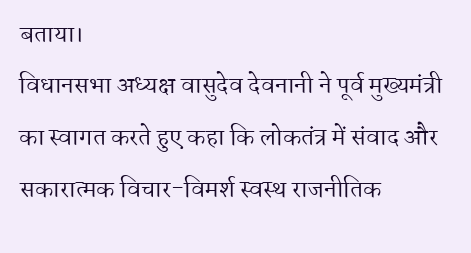बताया।
विधानसभा अध्यक्ष वासुदेव देवनानी ने पूर्व मुख्यमंत्री का स्वागत करते हुए कहा कि लोकतंत्र में संवाद और सकारात्मक विचार-विमर्श स्वस्थ राजनीतिक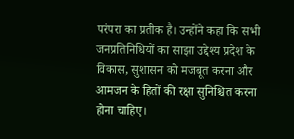परंपरा का प्रतीक है। उन्होंने कहा कि सभी जनप्रतिनिधियों का साझा उद्देश्य प्रदेश के विकास, सुशासन को मजबूत करना और आमजन के हितों की रक्षा सुनिश्चित करना होना चाहिए।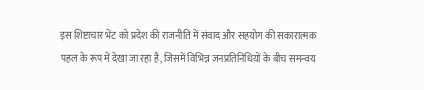इस शिष्टाचार भेंट को प्रदेश की राजनीति में संवाद और सहयोग की सकारात्मक पहल के रूप में देखा जा रहा है, जिसमें विभिन्न जनप्रतिनिधियों के बीच समन्वय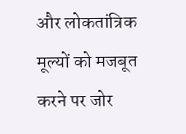और लोकतांत्रिक मूल्यों को मजबूत करने पर जोर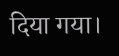दिया गया।